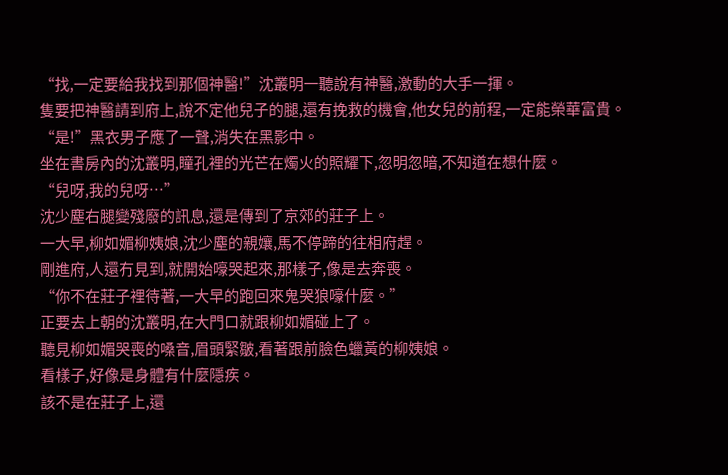“找,一定要給我找到那個神醫!”沈叢明一聽說有神醫,激動的大手一揮。
隻要把神醫請到府上,說不定他兒子的腿,還有挽救的機會,他女兒的前程,一定能榮華富貴。
“是!”黑衣男子應了一聲,消失在黑影中。
坐在書房內的沈叢明,瞳孔裡的光芒在燭火的照耀下,忽明忽暗,不知道在想什麼。
“兒呀,我的兒呀…”
沈少塵右腿變殘廢的訊息,還是傳到了京郊的莊子上。
一大早,柳如媚柳姨娘,沈少塵的親孃,馬不停蹄的往相府趕。
剛進府,人還冇見到,就開始嚎哭起來,那樣子,像是去奔喪。
“你不在莊子裡待著,一大早的跑回來鬼哭狼嚎什麼。”
正要去上朝的沈叢明,在大門口就跟柳如媚碰上了。
聽見柳如媚哭喪的嗓音,眉頭緊皺,看著跟前臉色蠟黃的柳姨娘。
看樣子,好像是身體有什麼隱疾。
該不是在莊子上,還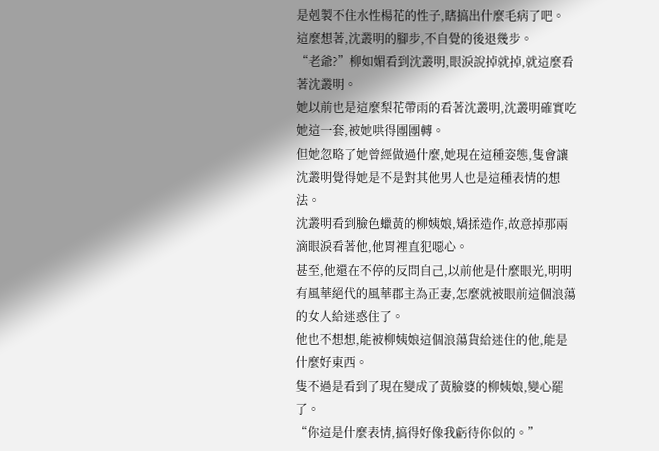是剋製不住水性楊花的性子,瞎搞出什麼毛病了吧。
這麼想著,沈叢明的腳步,不自覺的後退幾步。
“老爺?”柳如媚看到沈叢明,眼淚說掉就掉,就這麼看著沈叢明。
她以前也是這麼梨花帶雨的看著沈叢明,沈叢明確實吃她這一套,被她哄得團團轉。
但她忽略了她曾經做過什麼,她現在這種姿態,隻會讓沈叢明覺得她是不是對其他男人也是這種表情的想法。
沈叢明看到臉色蠟黃的柳姨娘,矯揉造作,故意掉那兩滴眼淚看著他,他胃裡直犯噁心。
甚至,他還在不停的反問自己,以前他是什麼眼光,明明有風華絕代的風華郡主為正妻,怎麼就被眼前這個浪蕩的女人給迷惑住了。
他也不想想,能被柳姨娘這個浪蕩貨給迷住的他,能是什麼好東西。
隻不過是看到了現在變成了黃臉婆的柳姨娘,變心罷了。
“你這是什麼表情,搞得好像我虧待你似的。”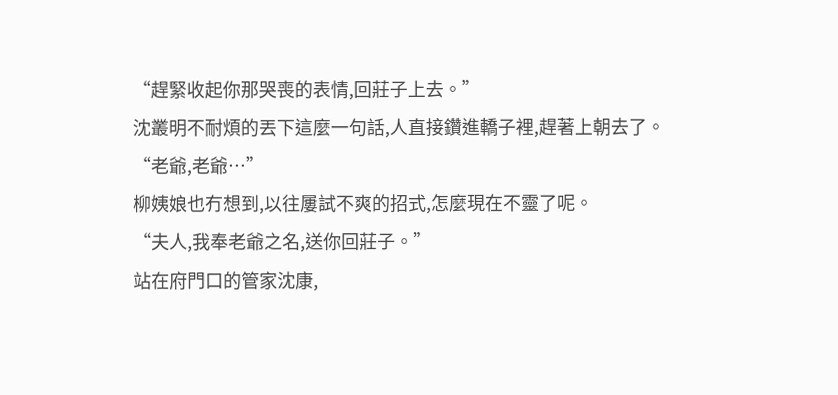“趕緊收起你那哭喪的表情,回莊子上去。”
沈叢明不耐煩的丟下這麼一句話,人直接鑽進轎子裡,趕著上朝去了。
“老爺,老爺…”
柳姨娘也冇想到,以往屢試不爽的招式,怎麼現在不靈了呢。
“夫人,我奉老爺之名,送你回莊子。”
站在府門口的管家沈康,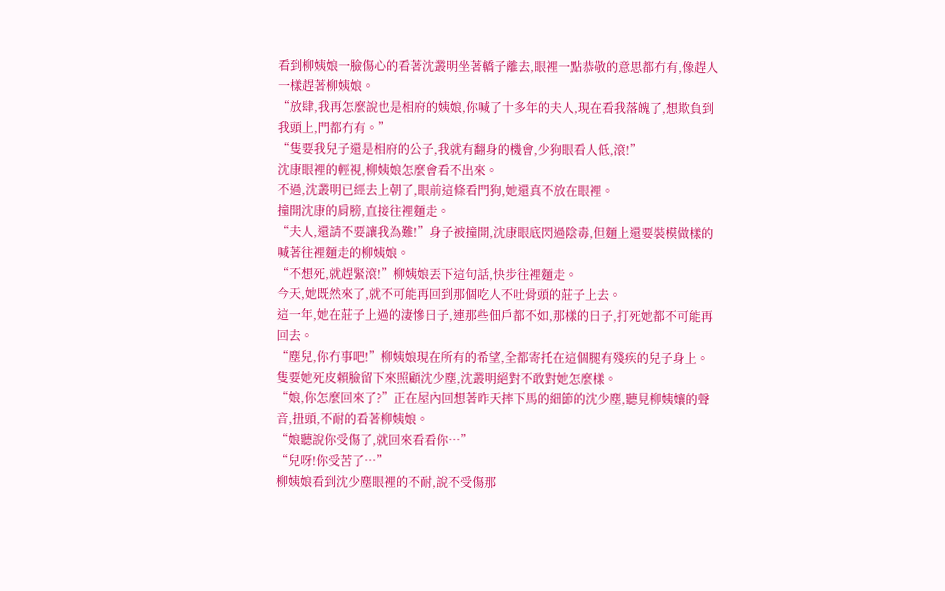看到柳姨娘一臉傷心的看著沈叢明坐著轎子離去,眼裡一點恭敬的意思都冇有,像趕人一樣趕著柳姨娘。
“放肆,我再怎麼說也是相府的姨娘,你喊了十多年的夫人,現在看我落魄了,想欺負到我頭上,門都冇有。”
“隻要我兒子還是相府的公子,我就有翻身的機會,少狗眼看人低,滾!”
沈康眼裡的輕視,柳姨娘怎麼會看不出來。
不過,沈叢明已經去上朝了,眼前這條看門狗,她還真不放在眼裡。
撞開沈康的肩膀,直接往裡麵走。
“夫人,還請不要讓我為難!”身子被撞開,沈康眼底閃過陰毒,但麵上還要裝模做樣的喊著往裡麵走的柳姨娘。
“不想死,就趕緊滾!”柳姨娘丟下這句話,快步往裡麵走。
今天,她既然來了,就不可能再回到那個吃人不吐骨頭的莊子上去。
這一年,她在莊子上過的淒慘日子,連那些佃戶都不如,那樣的日子,打死她都不可能再回去。
“塵兒,你冇事吧!”柳姨娘現在所有的希望,全都寄托在這個腿有殘疾的兒子身上。
隻要她死皮賴臉留下來照顧沈少塵,沈叢明絕對不敢對她怎麼樣。
“娘,你怎麼回來了?”正在屋內回想著昨天摔下馬的細節的沈少塵,聽見柳姨孃的聲音,扭頭,不耐的看著柳姨娘。
“娘聽說你受傷了,就回來看看你…”
“兒呀!你受苦了…”
柳姨娘看到沈少塵眼裡的不耐,說不受傷那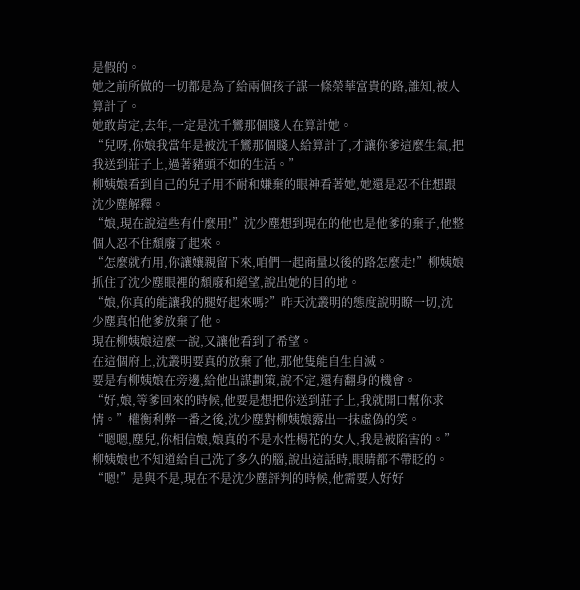是假的。
她之前所做的一切都是為了給兩個孩子謀一條榮華富貴的路,誰知,被人算計了。
她敢肯定,去年,一定是沈千鸞那個賤人在算計她。
“兒呀,你娘我當年是被沈千鸞那個賤人給算計了,才讓你爹這麼生氣,把我送到莊子上,過著豬頭不如的生活。”
柳姨娘看到自己的兒子用不耐和嫌棄的眼神看著她,她還是忍不住想跟沈少塵解釋。
“娘,現在說這些有什麼用!”沈少塵想到現在的他也是他爹的棄子,他整個人忍不住頹廢了起來。
“怎麼就冇用,你讓孃親留下來,咱們一起商量以後的路怎麼走!”柳姨娘抓住了沈少塵眼裡的頹廢和絕望,說出她的目的地。
“娘,你真的能讓我的腿好起來嗎?”昨天沈叢明的態度說明瞭一切,沈少塵真怕他爹放棄了他。
現在柳姨娘這麼一說,又讓他看到了希望。
在這個府上,沈叢明要真的放棄了他,那他隻能自生自滅。
要是有柳姨娘在旁邊,給他出謀劃策,說不定,還有翻身的機會。
“好,娘,等爹回來的時候,他要是想把你送到莊子上,我就開口幫你求情。”權衡利弊一番之後,沈少塵對柳姨娘露出一抹虛偽的笑。
“嗯嗯,塵兒,你相信娘,娘真的不是水性楊花的女人,我是被陷害的。”
柳姨娘也不知道給自己洗了多久的腦,說出這話時,眼睛都不帶眨的。
“嗯!”是與不是,現在不是沈少塵評判的時候,他需要人好好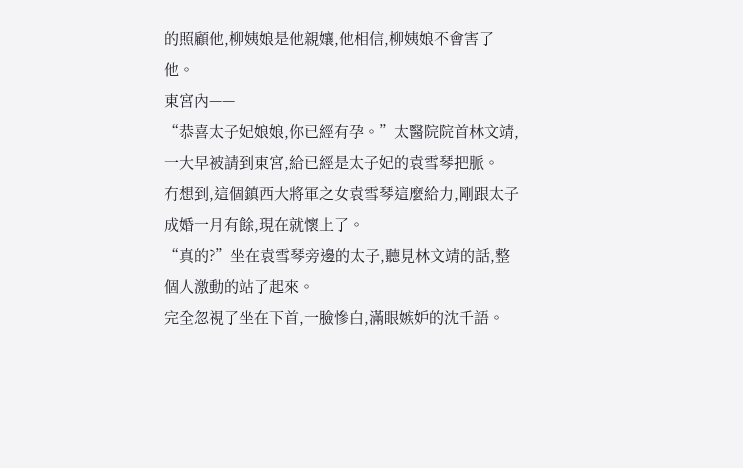的照顧他,柳姨娘是他親孃,他相信,柳姨娘不會害了他。
東宮內——
“恭喜太子妃娘娘,你已經有孕。”太醫院院首林文靖,一大早被請到東宮,給已經是太子妃的袁雪琴把脈。
冇想到,這個鎮西大將軍之女袁雪琴這麼給力,剛跟太子成婚一月有餘,現在就懷上了。
“真的?”坐在袁雪琴旁邊的太子,聽見林文靖的話,整個人激動的站了起來。
完全忽視了坐在下首,一臉慘白,滿眼嫉妒的沈千語。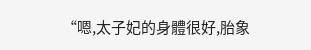“嗯,太子妃的身體很好,胎象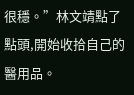很穩。”林文靖點了點頭,開始收拾自己的醫用品。